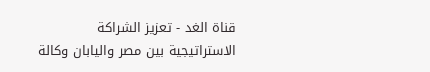قناة الغد - تعزيز الشراكة الاستراتيجية بين مصر واليابان وكالة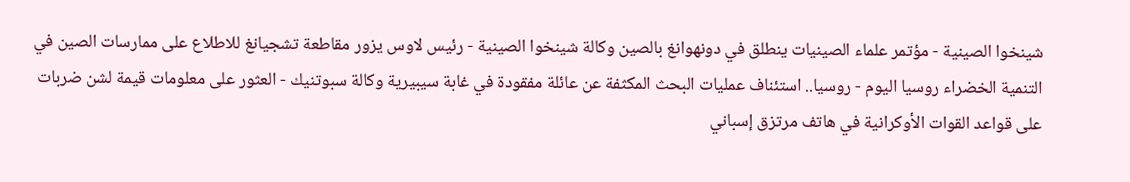شينخوا الصينية - مؤتمر علماء الصينيات ينطلق في دونهوانغ بالصين وكالة شينخوا الصينية - رئيس لاوس يزور مقاطعة تشجيانغ للاطلاع على ممارسات الصين في التنمية الخضراء روسيا اليوم - روسيا.. استئناف عمليات البحث المكثفة عن عائلة مفقودة في غابة سيبيرية وكالة سبوتنيك - العثور على معلومات قيمة لشن ضربات على قواعد القوات الأوكرانية في هاتف مرتزق إسباني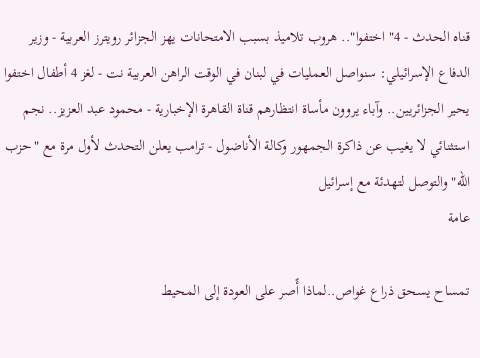قناه الحدث - 4" اختفوا".. هروب تلاميذ بسبب الامتحانات يهز الجزائر رويترز العربية - وزير الدفاع الإسرائيلي: سنواصل العمليات في لبنان في الوقت الراهن العربية نت - لغز 4 أطفال اختفوا يحير الجزائريين.. وآباء يروون مأساة انتظارهم قناة القاهرة الإخبارية - محمود عبد العزيز.. نجم استثنائي لا يغيب عن ذاكرة الجمهور وكالة الأناضول - ترامب يعلن التحدث لأول مرة مع "حزب الله" والتوصل لتهدئة مع إسرائيل
عامة

تمساح يسحق ذراع غواص..لماذا أًصر على العودة إلى المحيط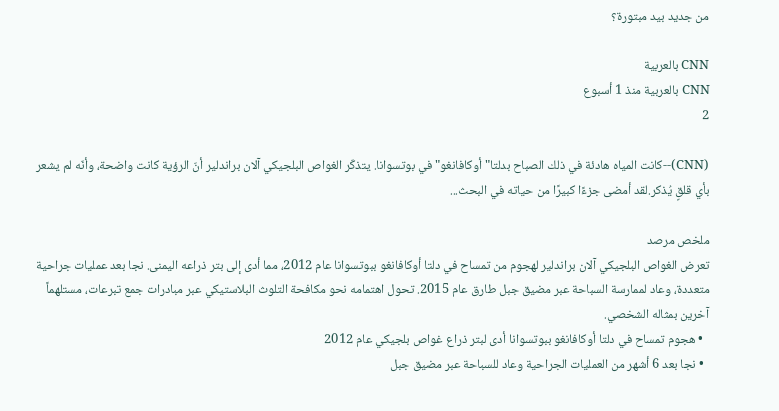من جديد بيد مبتورة؟

CNN بالعربية
CNN بالعربية منذ 1 أسبوع
2

(CNN)--كانت المياه هادئة في ذلك الصباح بدلتا" أوكافانغو" في بوتسوانا. يتذكّر الغواص البلجيكي آلان براندلير أنّ الرؤية كانت واضحة، وأنّه لم يشعر بأي قلقٍ يُذكر.لقد أمضى جزءًا كبيرًا من حياته في البحث...

ملخص مرصد
تعرض الغواص البلجيكي آلان براندلير لهجوم من تمساح في دلتا أوكافانغو ببوتسوانا عام 2012، مما أدى إلى بتر ذراعه اليمنى. نجا بعد عمليات جراحية متعددة، وعاد لممارسة السباحة عبر مضيق جبل طارق عام 2015. تحول اهتمامه نحو مكافحة التلوث البلاستيكي عبر مبادرات جمع تبرعات، مستلهماً آخرين بمثاله الشخصي.
  • هجوم تمساح في دلتا أوكافانغو ببوتسوانا أدى لبتر ذراع غواص بلجيكي عام 2012
  • نجا بعد 6 أشهر من العمليات الجراحية وعاد للسباحة عبر مضيق جبل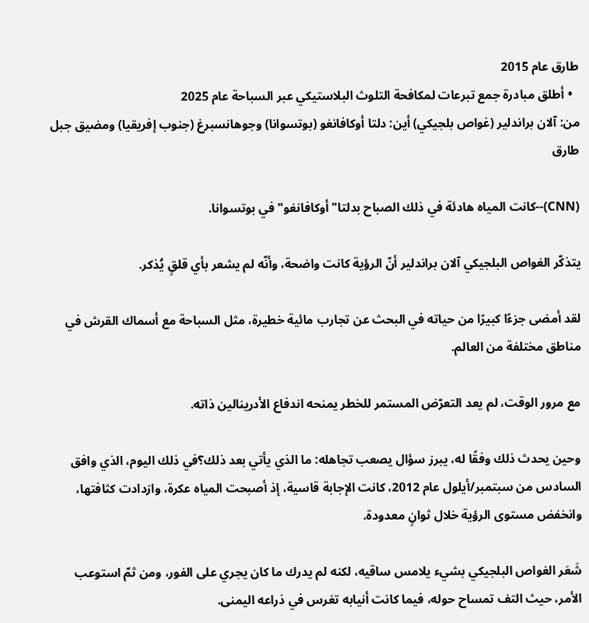طارق عام 2015
  • أطلق مبادرة جمع تبرعات لمكافحة التلوث البلاستيكي عبر السباحة عام 2025
من: آلان براندلير (غواص بلجيكي) أين: دلتا أوكافانغو (بوتسوانا) وجوهانسبرغ (جنوب إفريقيا) ومضيق جبل طارق

(CNN)--كانت المياه هادئة في ذلك الصباح بدلتا" أوكافانغو" في بوتسوانا.

يتذكّر الغواص البلجيكي آلان براندلير أنّ الرؤية كانت واضحة، وأنّه لم يشعر بأي قلقٍ يُذكر.

لقد أمضى جزءًا كبيرًا من حياته في البحث عن تجارب مائية خطيرة، مثل السباحة مع أسماك القرش في مناطق مختلفة من العالم.

مع مرور الوقت، لم يعد التعرّض المستمر للخطر يمنحه اندفاع الأدرينالين ذاته.

وحين يحدث ذلك وفقًا له، يبرز سؤال يصعب تجاهله: ما الذي يأتي بعد ذلك؟في ذلك اليوم، الذي وافق السادس من سبتمبر/أيلول عام 2012، كانت الإجابة قاسية، إذ أصبحت المياه عكرة، وازدادت كثافتها، وانخفض مستوى الرؤية خلال ثوانٍ معدودة.

شَعَر الغواص البلجيكي بشيء يلامس ساقيه، لكنه لم يدرك ما كان يجري على الفور، ومن ثمّ استوعب الأمر، حيث التف تمساح حوله، فيما كانت أنيابه تغرس في ذراعه اليمنى.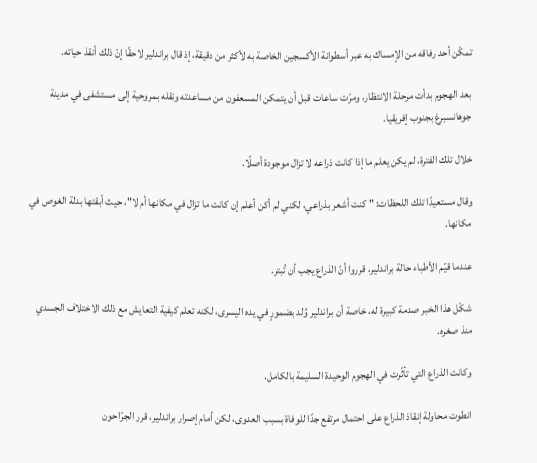تمكّن أحد رفاقه من الإمساك به عبر أسطوانة الأكسجين الخاصة به لأكثر من دقيقة، إذ قال براندلير لاحقًا إنّ ذلك أنقذ حياته.

بعد الهجوم بدأت مرحلة الانتظار، ومرّت ساعات قبل أن يتمكن المسعفون من مساعدته ونقله بمروحية إلى مستشفى في مدينة جوهانسبرغ بجنوب إفريقيا.

خلال تلك الفترة، لم يكن يعلم ما إذا كانت ذراعه لا تزال موجودة أصلًا.

وقال مستعيدًا تلك اللحظات: " كنت أشعر بذراعي، لكني لم أكن أعلم إن كانت ما تزال في مكانها أم لا"، حيث أبقتها بدلة الغوص في مكانها.

عندما قيّم الأطباء حالة براندلير، قرروا أنّ الذراع يجب أن تُبتر.

شكّل هذا الخبر صدمة كبيرة له، خاصة أن براندلير وُلد بضمورٍ في يده اليسرى، لكنه تعلم كيفية التعايش مع ذلك الاختلاف الجسدي منذ صغره.

وكانت الذراع التي تأثّرت في الهجوم الوحيدة السليمة بالكامل.

انطوت محاولة إنقاذ الذراع على احتمال مرتفع جدًا للوفاة بسبب العدوى، لكن أمام إصرار براندلير، قرر الجرّاحون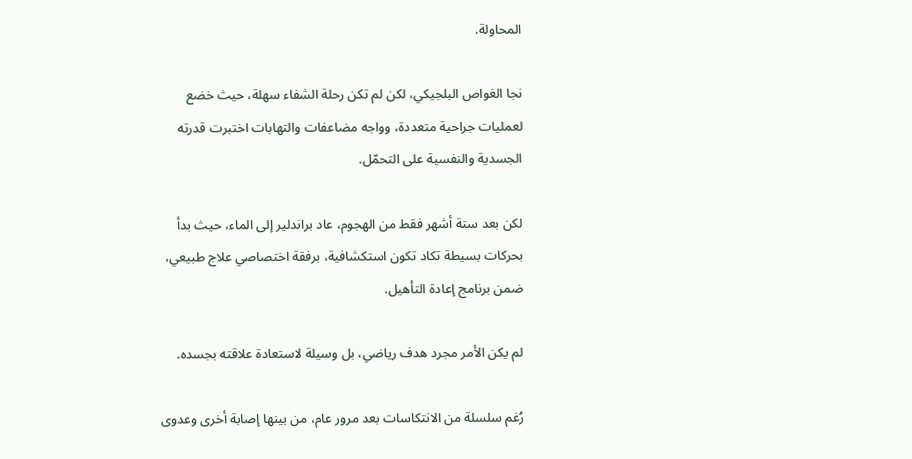المحاولة.

نجا الغواص البلجيكي، لكن لم تكن رحلة الشفاء سهلة، حيث خضع لعمليات جراحية متعددة، وواجه مضاعفات والتهابات اختبرت قدرته الجسدية والنفسية على التحمّل.

لكن بعد ستة أشهر فقط من الهجوم، عاد براندلير إلى الماء، حيث بدأ بحركات بسيطة تكاد تكون استكشافية، برفقة اختصاصي علاج طبيعي، ضمن برنامج إعادة التأهيل.

لم يكن الأمر مجرد هدف رياضي، بل وسيلة لاستعادة علاقته بجسده.

رُغم سلسلة من الانتكاسات بعد مرور عام، من بينها إصابة أخرى وعدوى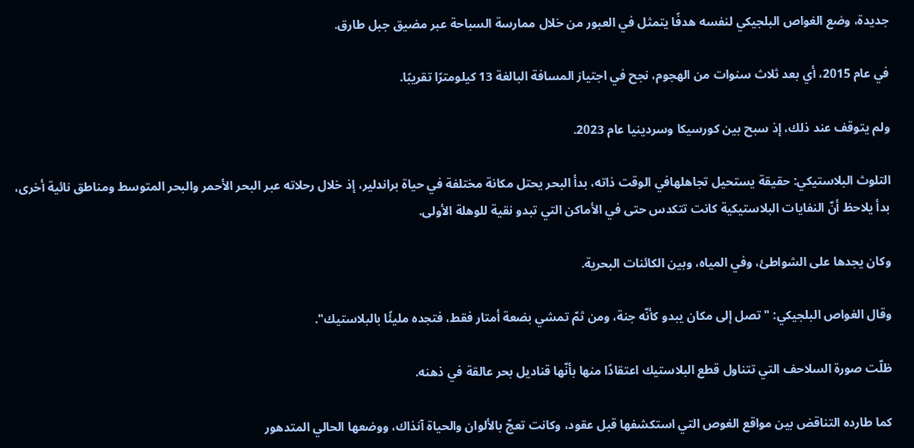جديدة، وضع الغواص البلجيكي لنفسه هدفًا يتمثل في العبور من خلال ممارسة السباحة عبر مضيق جبل طارق.

في عام 2015، أي بعد ثلاث سنوات من الهجوم، نجح في اجتياز المسافة البالغة 13 كيلومترًا تقريبًا.

ولم يتوقف عند ذلك، إذ سبح بين كورسيكا وسردينيا عام 2023.

التلوث البلاستيكي: حقيقة يستحيل تجاهلهافي الوقت ذاته، بدأ البحر يحتل مكانة مختلفة في حياة براندلير، إذ خلال رحلاته عبر البحر الأحمر والبحر المتوسط ومناطق نائية أخرى، بدأ يلاحظ أنّ النفايات البلاستيكية كانت تتكدس حتى في الأماكن التي تبدو نقية للوهلة الأولى.

وكان يجدها على الشواطئ، وفي المياه، وبين الكائنات البحرية.

وقال الغواص البلجيكي: " تصل إلى مكان يبدو كأنّه جنة، ومن ثمّ تمشي بضعة أمتار فقط، فتجده مليئًا بالبلاستيك".

ظلّت صورة السلاحف التي تتناول قطع البلاستيك اعتقادًا منها بأنّها قناديل بحر عالقة في ذهنه.

كما طارده التناقض بين مواقع الغوص التي استكشفها قبل عقود، وكانت تعجّ بالألوان والحياة آنذاك، ووضعها الحالي المتدهور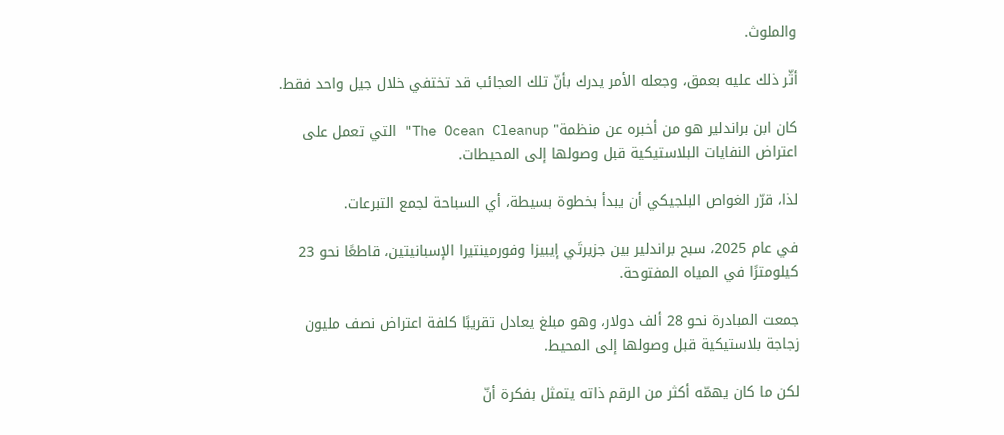والملوث.

أثّر ذلك عليه بعمق، وجعله الأمر يدرك بأنّ تلك العجائب قد تختفي خلال جيل واحد فقط.

كان ابن براندلير هو من أخبره عن منظمة" The Ocean Cleanup" التي تعمل على اعتراض النفايات البلاستيكية قبل وصولها إلى المحيطات.

لذا، قرّر الغواص البلجيكي أن يبدأ بخطوة بسيطة، أي السباحة لجمع التبرعات.

في عام 2025، سبح براندلير بين جزيرتَي إيبيزا وفورمينتيرا الإسبانيتين، قاطعًا نحو 23 كيلومترًا في المياه المفتوحة.

جمعت المبادرة نحو 28 ألف دولار، وهو مبلغ يعادل تقريبًا كلفة اعتراض نصف مليون زجاجة بلاستيكية قبل وصولها إلى المحيط.

لكن ما كان يهمّه أكثر من الرقم ذاته يتمثل بفكرة أنّ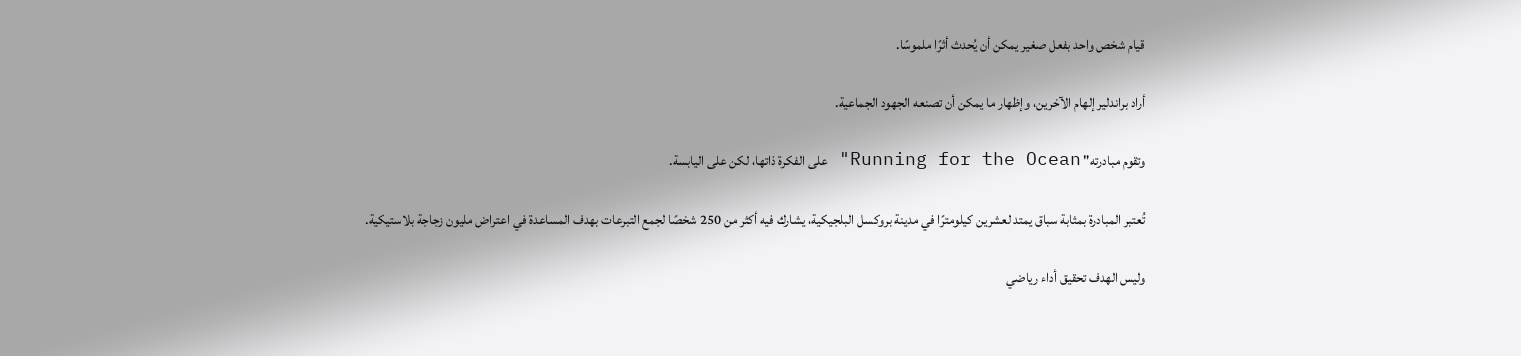قيام شخص واحد بفعل صغير يمكن أن يُحدث أثرًا ملموسًا.

أراد براندلير إلهام الآخرين، وإظهار ما يمكن أن تصنعه الجهود الجماعية.

وتقوم مبادرته" Running for the Ocean" على الفكرة ذاتها، لكن على اليابسة.

تُعتبر المبادرة بمثابة سباق يمتد لعشرين كيلومترًا في مدينة بروكسل البلجيكية، يشارك فيه أكثر من 250 شخصًا لجمع التبرعات بهدف المساعدة في اعتراض مليون زجاجة بلاستيكية.

وليس الهدف تحقيق أداء رياضي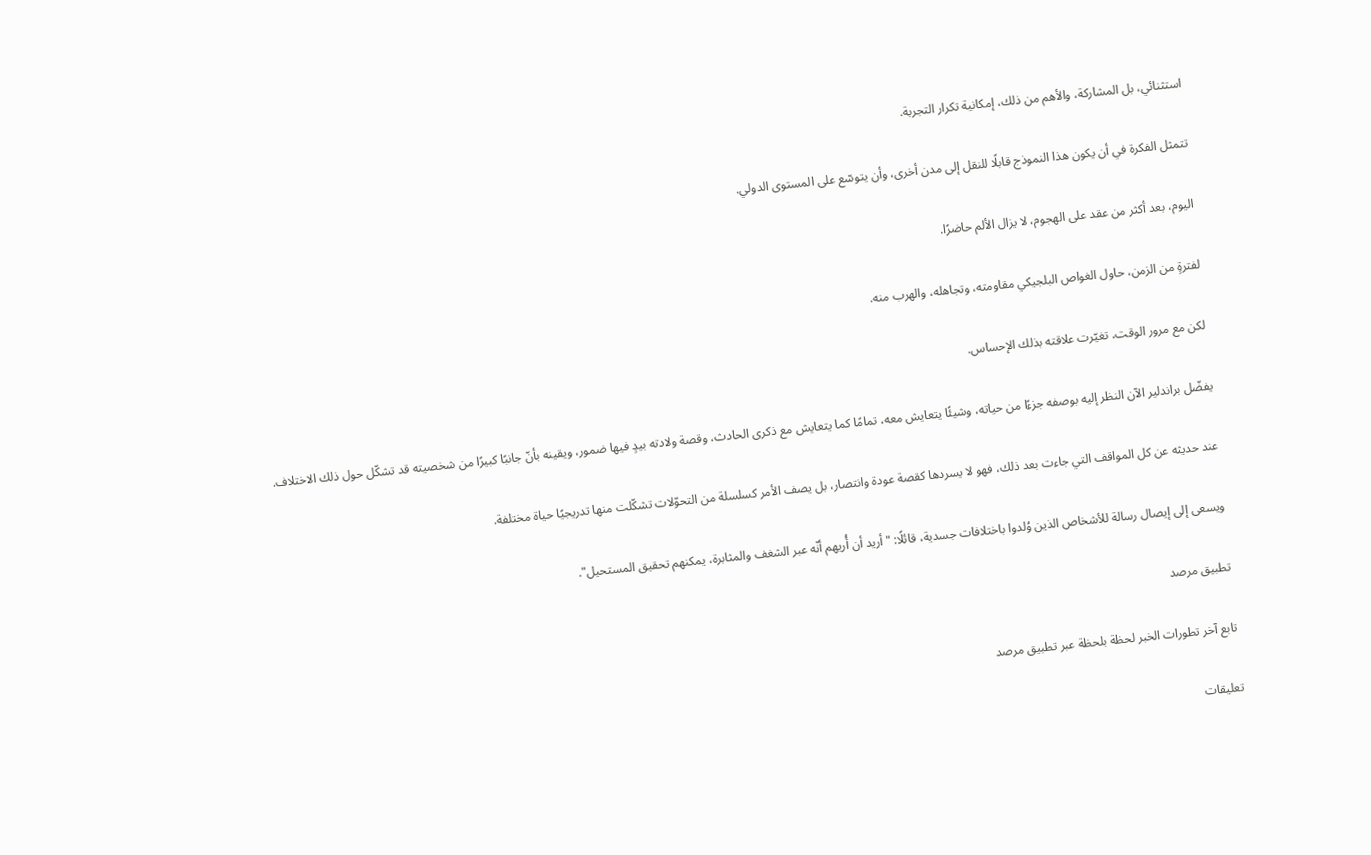استثنائي، بل المشاركة، والأهم من ذلك، إمكانية تكرار التجربة.

تتمثل الفكرة في أن يكون هذا النموذج قابلًا للنقل إلى مدن أخرى، وأن يتوسّع على المستوى الدولي.

اليوم، بعد أكثر من عقد على الهجوم، لا يزال الألم حاضرًا.

لفترةٍ من الزمن، حاول الغواص البلجيكي مقاومته، وتجاهله، والهرب منه.

لكن مع مرور الوقت، تغيّرت علاقته بذلك الإحساس.

يفضّل براندلير الآن النظر إليه بوصفه جزءًا من حياته، وشيئًا يتعايش معه، تمامًا كما يتعايش مع ذكرى الحادث، وقصة ولادته بيدٍ فيها ضمور، ويقينه بأنّ جانبًا كبيرًا من شخصيته قد تشكّل حول ذلك الاختلاف.

عند حديثه عن كل المواقف التي جاءت بعد ذلك، فهو لا يسردها كقصة عودة وانتصار، بل يصف الأمر كسلسلة من التحوّلات تشكّلت منها تدريجيًا حياة مختلفة.

ويسعى إلى إيصال رسالة للأشخاص الذين وُلدوا باختلافات جسدية، قائلًا: " أريد أن أُريهم أنّه عبر الشغف والمثابرة، يمكنهم تحقيق المستحيل".

تطبيق مرصد

تابع آخر تطورات الخبر لحظة بلحظة عبر تطبيق مرصد

تعليقات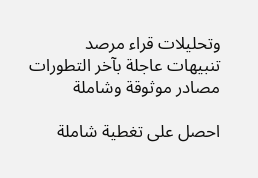وتحليلات قراء مرصد
تنبيهات عاجلة بآخر التطورات
مصادر موثوقة وشاملة

احصل على تغطية شاملة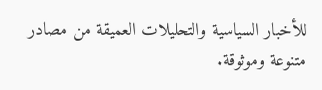للأخبار السياسية والتحليلات العميقة من مصادر متنوعة وموثوقة.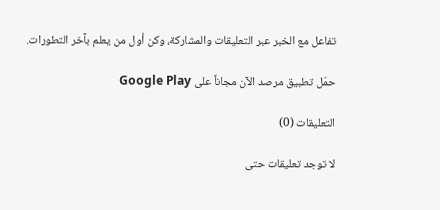تفاعل مع الخبر عبر التعليقات والمشاركة، وكن أول من يعلم بآخر التطورات.

حمّل تطبيق مرصد الآن مجاناً على Google Play

التعليقات (0)

لا توجد تعليقات حتى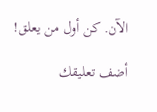الآن. كن أول من يعلق!

أضف تعليقك